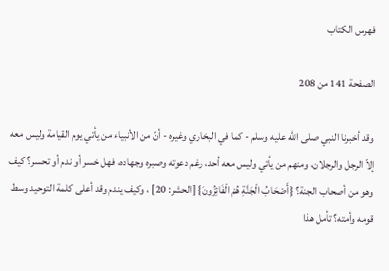فهرس الكتاب

الصفحة 141 من 208

وقد أخبرنا النبي صلى الله عليه وسلم - كما في البخاري وغيره - أنّ من الأنبياء من يأتي يوم القيامة وليس معه إلاّ الرجل والرجلان، ومنهم من يأتي وليس معه أحد، رغم دعوته وصبره وجهاده، فهل خسر أو ندم أو تحسر؟ كيف وهو من أصحاب الجنة؟ {أَصْحَابُ الْجَنَّةِ هُمْ الْفَائِزُونَ} [الحشر: 20] ، وكيف يندم وقد أعلى كلمة التوحيد وسط قومه وأمته؟ تأمل هذا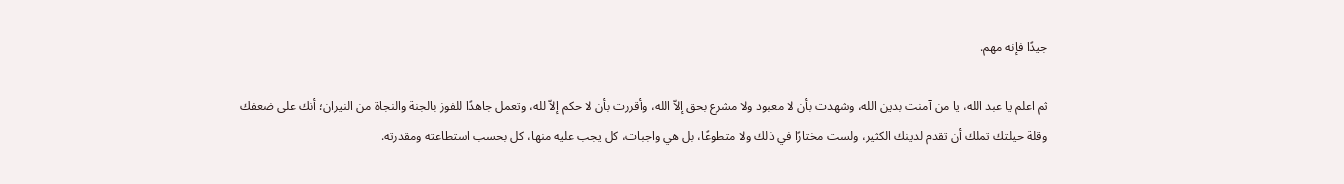جيدًا فإنه مهم.

ثم اعلم يا عبد الله، يا من آمنت بدين الله، وشهدت بأن لا معبود ولا مشرع بحق إلاّ الله، وأقررت بأن لا حكم إلاّ لله، وتعمل جاهدًا للفوز بالجنة والنجاة من النيران؛ أنك على ضعفك وقلة حيلتك تملك أن تقدم لدينك الكثير، ولست مختارًا في ذلك ولا متطوعًا، بل هي واجبات، كل يجب عليه منها، كل بحسب استطاعته ومقدرته.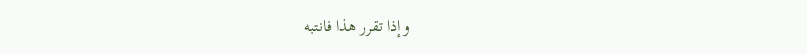وإذا تقرر هذا فانتبه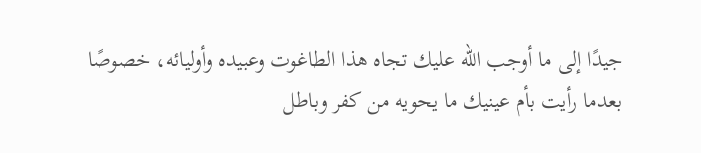جيدًا إلى ما أوجب الله عليك تجاه هذا الطاغوت وعبيده وأوليائه، خصوصًا بعدما رأيت بأم عينيك ما يحويه من كفر وباطل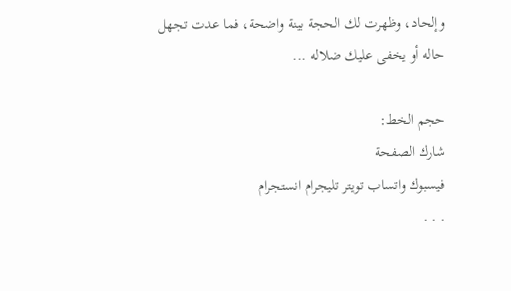وإلحاد، وظهرت لك الحجة بينة واضحة، فما عدت تجهل حاله أو يخفى عليك ضلاله ...

حجم الخط:
شارك الصفحة
فيسبوك واتساب تويتر تليجرام انستجرام
. . .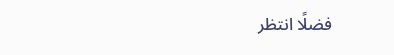فضلًا انتظر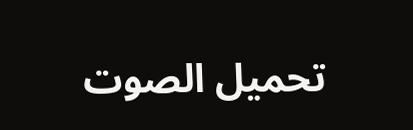تحميل الصوت